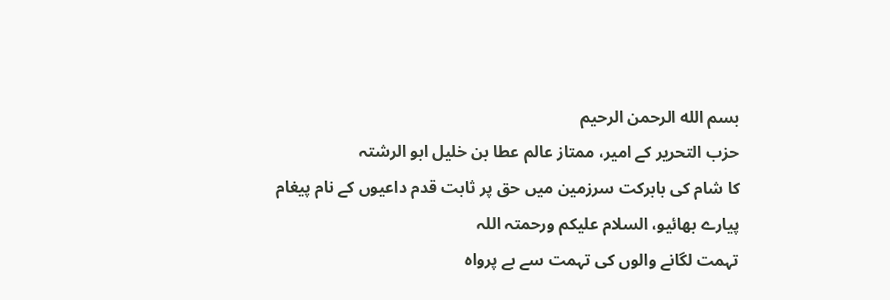بسم الله الرحمن الرحيم
حزب التحریر کے امیر، ممتاز عالم عطا بن خلیل ابو الرشتہ
کا شام کی بابرکت سرزمین میں حق پر ثابت قدم داعیوں کے نام پیغام
پیارے بھائیو، السلام علیکم ورحمتہ اللہ
تہمت لگانے والوں کی تہمت سے بے پرواہ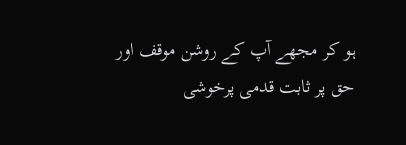ہو کر مجھے آپ کے روشن موقف اور حق پر ثابت قدمی پرخوشی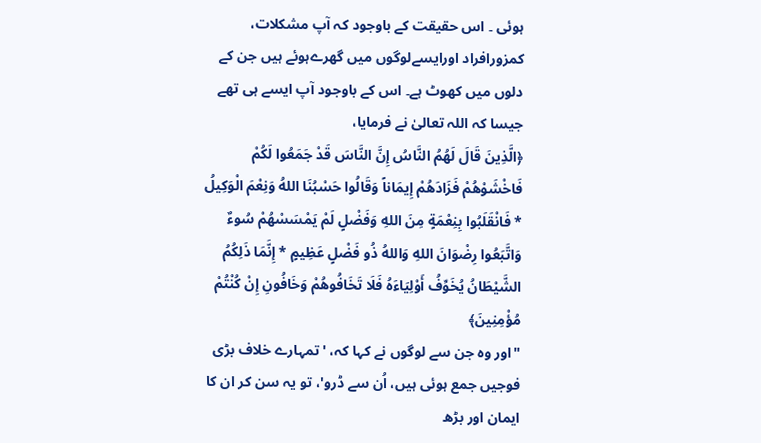ہوئی ۔ اس حقیقت کے باوجود کہ آپ مشکلات، کمزورافراد اورایسےلوگوں میں گھرےہوئے ہیں جن کے دلوں میں کھوٹ ہے۔ اس کے باوجود آپ ایسے ہی تھے جیسا کہ اللہ تعالیٰ نے فرمایا،
﴿الَّذِينَ قَالَ لَهُمُ النَّاسُ إِنَّ النَّاسَ قَدْ جَمَعُوا لَكُمْ فَاخْشَوْهُمْ فَزَادَهُمْ إِيمَاناً وَقَالُوا حَسْبُنَا اللهُ وَنِعْمَ الْوَكِيلُ * فَانْقَلَبُوا بِنِعْمَةٍ مِنَ اللهِ وَفَضْلٍ لَمْ يَمْسَسْهُمْ سُوءٌ وَاتَّبَعُوا رِضْوَانَ اللهِ وَاللهُ ذُو فَضْلٍ عَظِيمٍ * إِنَّمَا ذَلِكُمُ الشَّيْطَانُ يُخَوِّفُ أَوْلِيَاءَهُ فَلَا تَخَافُوهُمْ وَخَافُونِ إِنْ كُنْتُمْ مُؤْمِنِينَ﴾
"اور وہ جن سے لوگوں نے کہا کہ، 'تمہارے خلاف بڑی فوجیں جمع ہوئی ہیں، اُن سے ڈرو'، تو یہ سن کر ان کا ایمان اور بڑھ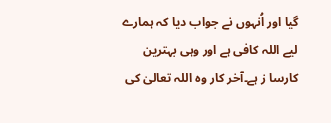گیا اور اُنہوں نے جواب دیا کہ ہمارے لیے اللہ کافی ہے اور وہی بہترین کارسا ز ہے۔آخر کار وہ اللہ تعالیٰ کی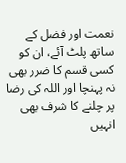نعمت اور فضل کے ساتھ پلٹ آئے، ان کو کسی قسم کا ضرر بھی نہ پہنچا اور اللہ کی رضا پر چلنے کا شرف بھی انہیں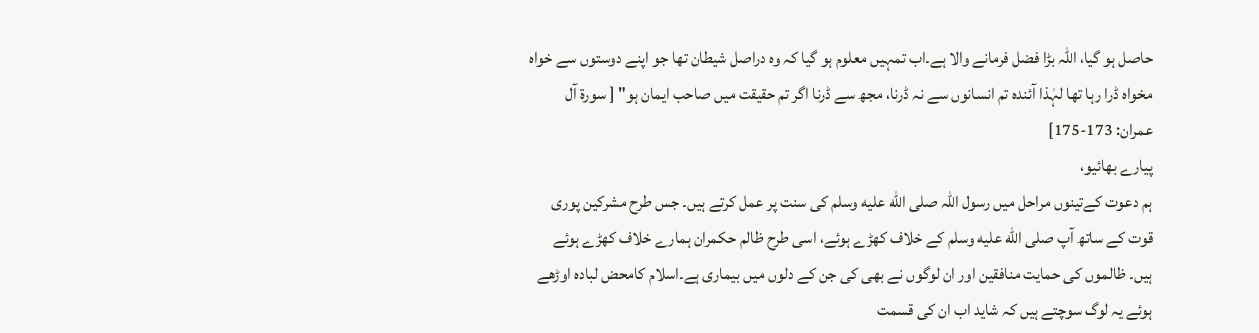حاصل ہو گیا، اللہ بڑا فضل فرمانے والا ہے۔اب تمہیں معلوم ہو گیا کہ وہ دراصل شیطان تھا جو اپنے دوستوں سے خواہ مخواہ ڈرا رہا تھا لہٰذا آئندہ تم انسانوں سے نہ ڈرنا، مجھ سے ڈرنا اگر تم حقیقت میں صاحب ایمان ہو" [ سورۃ آل عمران: 173-175]
پیارے بھائیو،
ہم دعوت کےتینوں مراحل میں رسول اللہ صلى الله عليه وسلم کی سنت پر عمل کرتے ہیں۔ جس طرح مشرکین پوری قوت کے ساتھ آپ صلى الله عليه وسلم کے خلاف کھڑے ہوئے، اسی طرح ظالم حکمران ہمارے خلاف کھڑے ہوئے ہیں۔ ظالموں کی حمایت منافقین اور ان لوگوں نے بھی کی جن کے دلوں میں بیماری ہے۔اسلام کامحض لبادہ اوڑھے ہوئے یہ لوگ سوچتے ہیں کہ شاید اب ان کی قسمت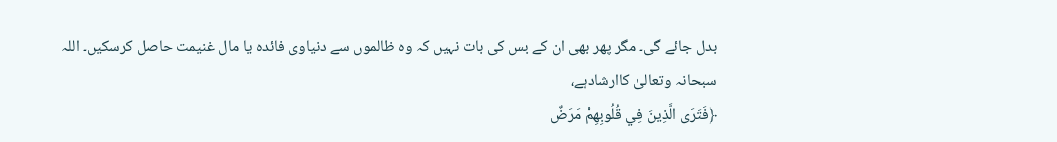بدل جائے گی۔ مگر پھر بھی ان کے بس کی بات نہیں کہ وہ ظالموں سے دنیاوی فائدہ یا مال غنیمت حاصل کرسکیں۔ اللہ سبحانہ وتعالیٰ کاارشادہے،
﴿فَتَرَى الَّذِينَ فِي قُلُوبِهِمْ مَرَضٌ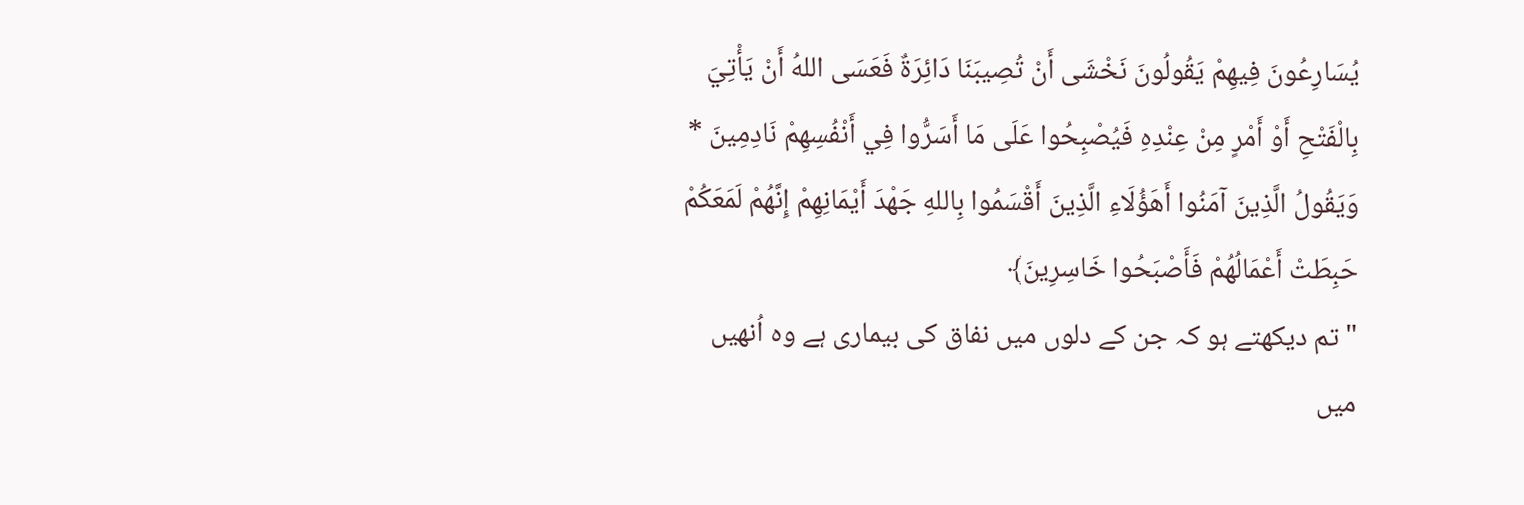يُسَارِعُونَ فِيهِمْ يَقُولُونَ نَخْشَى أَنْ تُصِيبَنَا دَائِرَةٌ فَعَسَى اللهُ أَنْ يَأْتِيَ بِالْفَتْحِ أَوْ أَمْرٍ مِنْ عِنْدِهِ فَيُصْبِحُوا عَلَى مَا أَسَرُّوا فِي أَنْفُسِهِمْ نَادِمِينَ * وَيَقُولُ الَّذِينَ آمَنُوا أَهَؤُلَاءِ الَّذِينَ أَقْسَمُوا بِاللهِ جَهْدَ أَيْمَانِهِمْ إِنَّهُمْ لَمَعَكُمْ حَبِطَتْ أَعْمَالُهُمْ فَأَصْبَحُوا خَاسِرِينَ﴾
"تم دیکھتے ہو کہ جن کے دلوں میں نفاق کی بیماری ہے وہ اُنھیں میں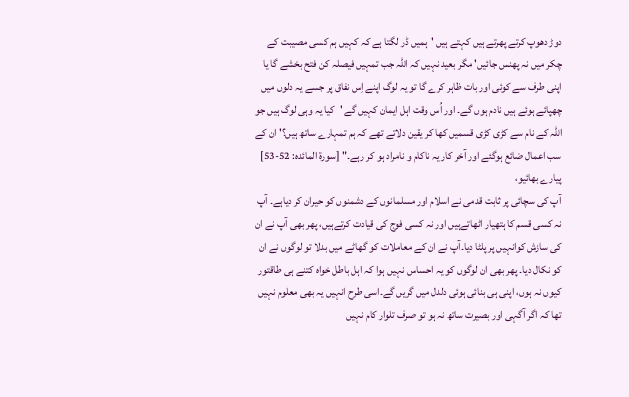دوڑ دھوپ کرتے پھرتے ہیں کہتے ہیں 'ہمیں ڈر لگتا ہے کہ کہیں ہم کسی مصیبت کے چکر میں نہ پھنس جائیں' مگر بعید نہیں کہ اللہ جب تمہیں فیصلہ کن فتح بخشے گا یا اپنی طرف سے کوئی اور بات ظاہر کرے گا تو یہ لوگ اپنے اِس نفاق پر جسے یہ دلوں میں چھپائے ہوئے ہیں نادم ہوں گے۔ اور اُس وقت اہل ایمان کہیں گے 'کیا یہ وہی لوگ ہیں جو اللہ کے نام سے کڑی کڑی قسمیں کھا کر یقین دلاتے تھے کہ ہم تمہارے ساتھ ہیں؟' ان کے سب اعمال ضائع ہوگئے اور آخر کار یہ ناکام و نامراد ہو کر رہے۔" [سورۃ المائدہ: 52-53]
پیارے بھائیو،
آپ کی سچائی پر ثابت قدمی نے اسلام اور مسلمانوں کے دشمنوں کو حیران کر دیاہے۔ آپ نہ کسی قسم کا ہتھیار اٹھاتےہیں اور نہ کسی فوج کی قیادت کرتےہیں، پھر بھی آپ نے ان کی سازش کوانہیں پر پلٹا دیا۔آپ نے ان کے معاملات کو گھاٹے میں بدلا تو لوگوں نے ان کو نکال دیا۔ پھر بھی ان لوگوں کو یہ احساس نہیں ہوا کہ اہل باطل خواہ کتنے ہی طاقتور کیوں نہ ہوں، اپنی ہی بنائی ہوئی دلدل میں گریں گے۔اسی طرح انہیں یہ بھی معلوم نہیں تھا کہ اگر آگہی اور بصیرت ساتھ نہ ہو تو صرف تلوار کام نہیں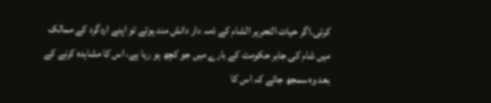کرتی۔اگر حیات التحریر الشام کے ذمہ دار دانش مند ہوتے تو اپنے اردگرد کے ممالک میں شام کی جابر حکومت کے بارے میں جو کچھ ہو رہا ہے، اس کا مشاہدہ کرنے کے بعد وہ سمجھ جاتے کہ اس کا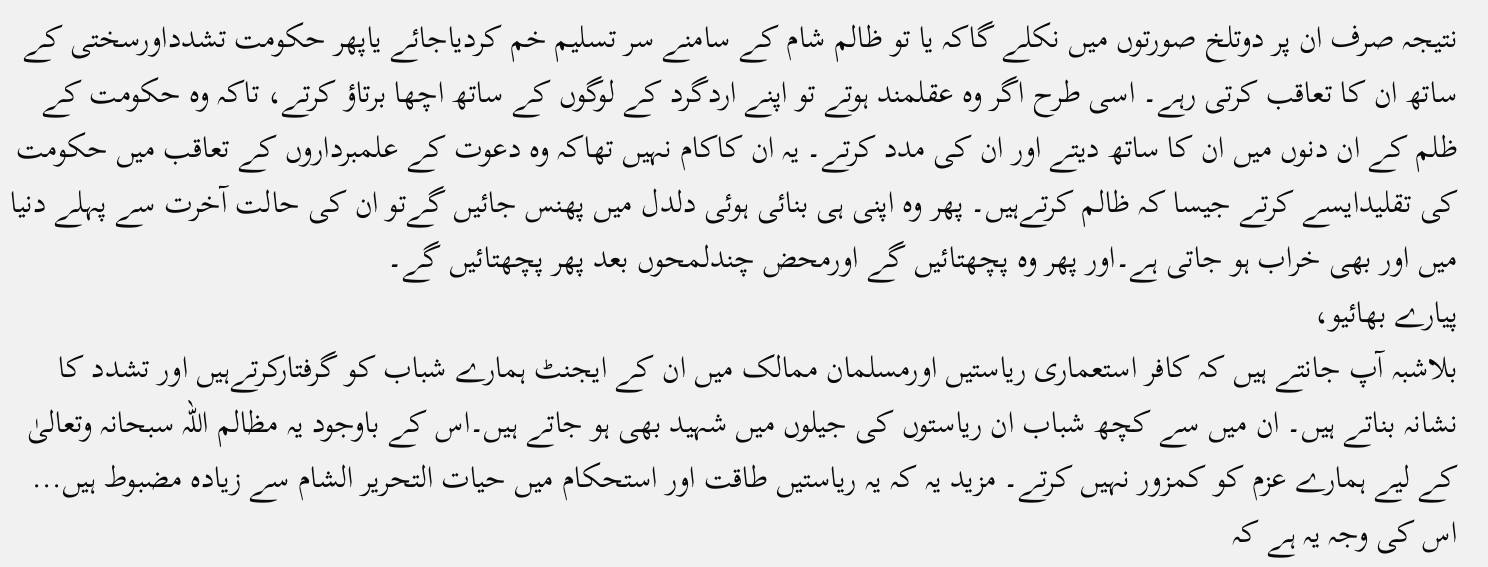نتیجہ صرف ان پر دوتلخ صورتوں میں نکلے گاکہ یا تو ظالم شام کے سامنے سر تسلیم خم کردیاجائے یاپھر حکومت تشدداورسختی کے ساتھ ان کا تعاقب کرتی رہے۔ اسی طرح اگر وہ عقلمند ہوتے تو اپنے اردگرد کے لوگوں کے ساتھ اچھا برتاؤ کرتے، تاکہ وہ حکومت کے ظلم کے ان دنوں میں ان کا ساتھ دیتے اور ان کی مدد کرتے۔ یہ ان کاکام نہیں تھاکہ وہ دعوت کے علمبرداروں کے تعاقب میں حکومت کی تقلیدایسے کرتے جیسا کہ ظالم کرتےہیں۔ پھر وہ اپنی ہی بنائی ہوئی دلدل میں پھنس جائیں گےتو ان کی حالت آخرت سے پہلے دنیا میں اور بھی خراب ہو جاتی ہے۔اور پھر وہ پچھتائیں گے اورمحض چندلمحوں بعد پھر پچھتائیں گے۔
پیارے بھائیو،
بلاشبہ آپ جانتے ہیں کہ کافر استعماری ریاستیں اورمسلمان ممالک میں ان کے ایجنٹ ہمارے شباب کو گرفتارکرتےہیں اور تشدد کا نشانہ بناتے ہیں۔ ان میں سے کچھ شباب ان ریاستوں کی جیلوں میں شہید بھی ہو جاتے ہیں۔اس کے باوجود یہ مظالم اللہ سبحانہ وتعالیٰ کے لیے ہمارے عزم کو کمزور نہیں کرتے۔ مزید یہ کہ یہ ریاستیں طاقت اور استحکام میں حیات التحریر الشام سے زیادہ مضبوط ہیں... اس کی وجہ یہ ہے کہ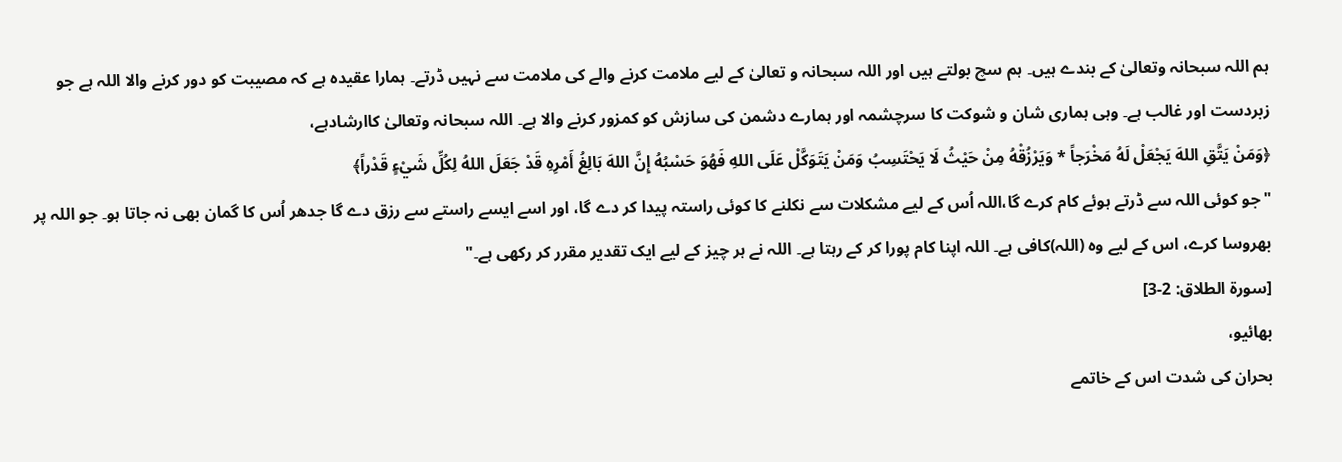ہم اللہ سبحانہ وتعالیٰ کے بندے ہیں۔ ہم سچ بولتے ہیں اور اللہ سبحانہ و تعالیٰ کے لیے ملامت کرنے والے کی ملامت سے نہیں ڈرتے۔ ہمارا عقیدہ ہے کہ مصیبت کو دور کرنے والا اللہ ہے جو زبردست اور غالب ہے۔ وہی ہماری شان و شوکت کا سرچشمہ اور ہمارے دشمن کی سازش کو کمزور کرنے والا ہے۔ اللہ سبحانہ وتعالیٰ کاارشادہے،
﴿وَمَنْ يَتَّقِ اللهَ يَجْعَلْ لَهُ مَخْرَجاً * وَيَرْزُقْهُ مِنْ حَيْثُ لَا يَحْتَسِبُ وَمَنْ يَتَوَكَّلْ عَلَى اللهِ فَهُوَ حَسْبُهُ إِنَّ اللهَ بَالِغُ أَمْرِهِ قَدْ جَعَلَ اللهُ لِكُلِّ شَيْءٍ قَدْراً﴾
"جو کوئی اللہ سے ڈرتے ہوئے کام کرے گا،اللہ اُس کے لیے مشکلات سے نکلنے کا کوئی راستہ پیدا کر دے گا، اور اسے ایسے راستے سے رزق دے گا جدھر اُس کا گمان بھی نہ جاتا ہو۔ جو اللہ پر بھروسا کرے، اس کے لیے وہ (اللہ)کافی ہے۔ اللہ اپنا کام پورا کر کے رہتا ہے۔ اللہ نے ہر چیز کے لیے ایک تقدیر مقرر کر رکھی ہے۔"
[سورۃ الطلاق: 2-3]
بھائیو،
بحران کی شدت اس کے خاتمے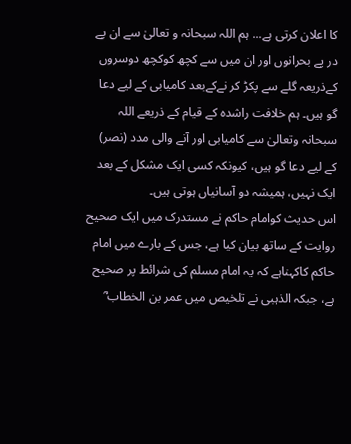کا اعلان کرتی ہے... ہم اللہ سبحانہ و تعالیٰ سے ان پے در پے بحرانوں اور ان میں سے کچھ کوکچھ دوسروں کےذریعہ گلے سے پکڑ کر نےکےبعد کامیابی کے لیے دعا گو ہیں۔ ہم خلافت راشدہ کے قیام کے ذریعے اللہ سبحانہ وتعالیٰ سے کامیابی اور آنے والی مدد (نصر) کے لیے دعا گو ہیں، کیونکہ کسی ایک مشکل کے بعد ایک نہیں، ہمیشہ دو آسانیاں ہوتی ہیں۔
اس حدیث کوامام حاکم نے مستدرک میں ایک صحیح روایت کے ساتھ بیان کیا ہے، جس کے بارے میں امام حاکم کاکہناہے کہ یہ امام مسلم کی شرائط پر صحیح ہے، جبکہ الذہبی نے تلخیص میں عمر بن الخطاب ؓ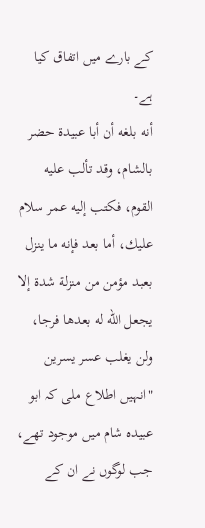کے بارے میں اتفاق کیا ہے۔
أنه بلغه أن أبا عبيدة حضر بالشام، وقد تألب عليه القوم، فكتب إليه عمر سلام عليك، أما بعد فإنه ما ينزل بعبد مؤمن من منزلة شدة إلا يجعل الله له بعدها فرجا، ولن يغلب عسر يسرين
"انہیں اطلاع ملی کہ ابو عبیدہ شام میں موجود تھے، جب لوگوں نے ان کے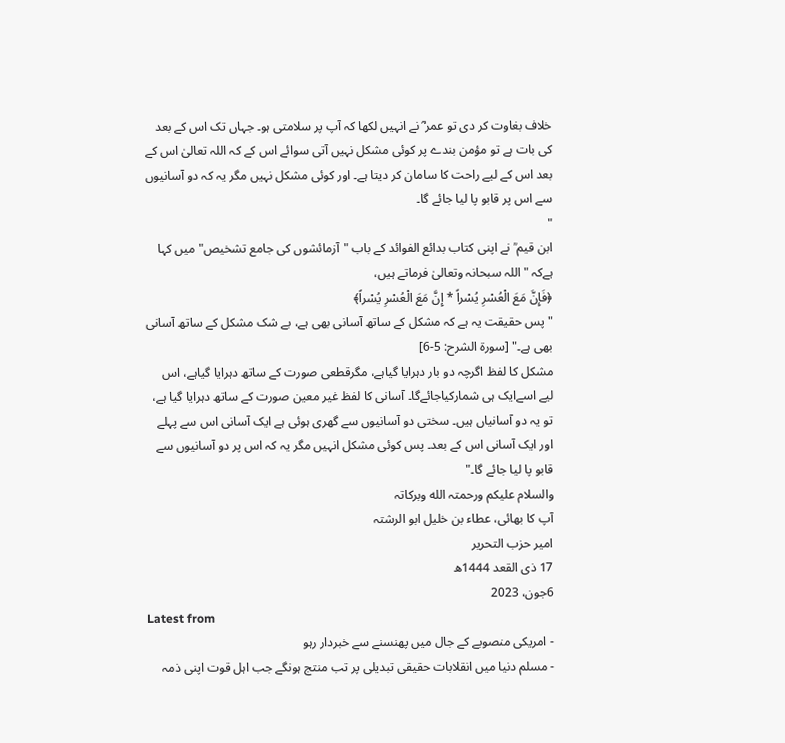خلاف بغاوت کر دی تو عمر ؓ نے انہیں لکھا کہ آپ پر سلامتی ہو۔ جہاں تک اس کے بعد کی بات ہے تو مؤمن بندے پر کوئی مشکل نہیں آتی سوائے اس کے کہ اللہ تعالیٰ اس کے بعد اس کے لیے راحت کا سامان کر دیتا ہے۔ اور کوئی مشکل نہیں مگر یہ کہ دو آسانیوں سے اس پر قابو پا لیا جائے گا۔
"
ابن قیم ؒ نے اپنی کتاب بدائع الفوائد کے باب "آزمائشوں کی جامع تشخیص" میں کہا ہےکہ "اللہ سبحانہ وتعالیٰ فرماتے ہیں،
﴿فَإِنَّ مَعَ الْعُسْرِ يُسْراً * إِنَّ مَعَ الْعُسْرِ يُسْراً﴾
"پس حقیقت یہ ہے کہ مشکل کے ساتھ آسانی بھی ہے، بے شک مشکل کے ساتھ آسانی بھی ہے۔" [سورۃ الشرح: 5-6]
مشکل کا لفظ اگرچہ دو بار دہرایا گیاہے، مگرقطعی صورت کے ساتھ دہرایا گیاہے، اس لیے اسےایک ہی شمارکیاجائےگا۔ آسانی کا لفظ غیر معین صورت کے ساتھ دہرایا گیا ہے، تو یہ دو آسانیاں ہیں۔ سختی دو آسانیوں سے گھری ہوئی ہے ایک آسانی اس سے پہلے اور ایک آسانی اس کے بعد۔ پس کوئی مشکل انہیں مگر یہ کہ اس پر دو آسانیوں سے قابو پا لیا جائے گا۔"
والسلام عليكم ورحمتہ الله وبركاتہ
آپ کا بھائی، عطاء بن خليل ابو الرشتہ
امير حزب التحرير
17 ذی القعد 1444ھ
6جون، 2023
Latest from
- امریکی منصوبے کے جال میں پھنسنے سے خبردار رہو
- مسلم دنیا میں انقلابات حقیقی تبدیلی پر تب منتج ہونگے جب اہل قوت اپنی ذمہ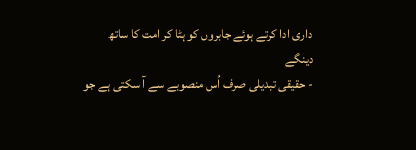داری ادا کرتے ہوئے جابروں کو ہٹا کر امت کا ساتھ دینگے
- حقیقی تبدیلی صرف اُس منصوبے سے آ سکتی ہے جو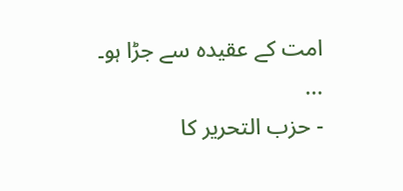امت کے عقیدہ سے جڑا ہو۔ ...
- حزب التحریر کا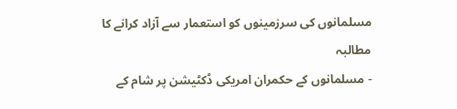مسلمانوں کی سرزمینوں کو استعمار سے آزاد کرانے کا مطالبہ
- مسلمانوں کے حکمران امریکی ڈکٹیشن پر شام کے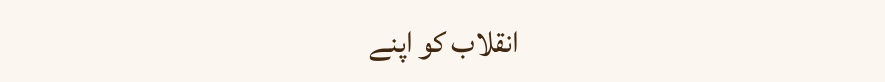انقلاب کو اپنے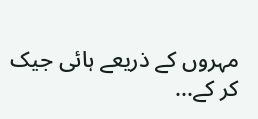مہروں کے ذریعے ہائی جیک کر کے...